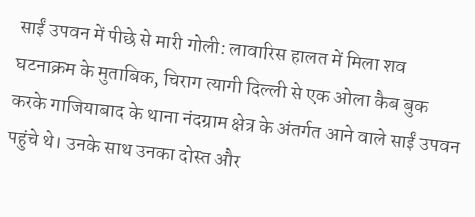साईं उपवन में पीछे से मारी गोली: लावारिस हालत में मिला शव
घटनाक्रम के मुताबिक, चिराग त्यागी दिल्ली से एक ओला कैब बुक करके गाजियाबाद के थाना नंदग्राम क्षेत्र के अंतर्गत आने वाले साईं उपवन पहुंचे थे। उनके साथ उनका दोस्त और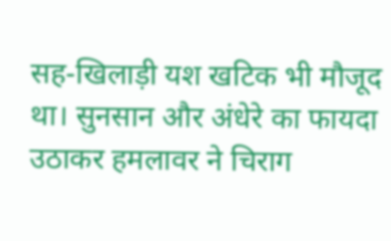सह-खिलाड़ी यश खटिक भी मौजूद था। सुनसान और अंधेरे का फायदा उठाकर हमलावर ने चिराग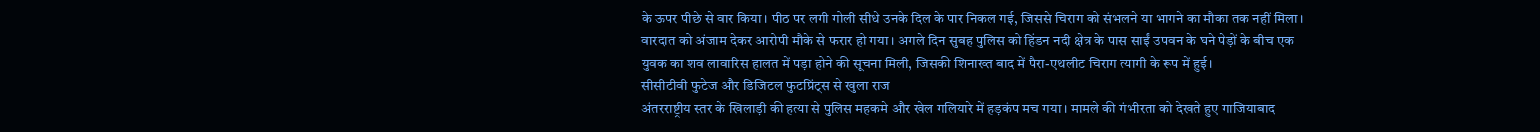के ऊपर पीछे से वार किया। पीठ पर लगी गोली सीधे उनके दिल के पार निकल गई, जिससे चिराग को संभलने या भागने का मौका तक नहीं मिला। वारदात को अंजाम देकर आरोपी मौके से फरार हो गया। अगले दिन सुबह पुलिस को हिंडन नदी क्षेत्र के पास साईं उपवन के घने पेड़ों के बीच एक युवक का शव लावारिस हालत में पड़ा होने की सूचना मिली, जिसकी शिनाख्त बाद में पैरा-एथलीट चिराग त्यागी के रूप में हुई।
सीसीटीवी फुटेज और डिजिटल फुटप्रिंट्स से खुला राज
अंतरराष्ट्रीय स्तर के खिलाड़ी की हत्या से पुलिस महकमे और खेल गलियारे में हड़कंप मच गया। मामले की गंभीरता को देखते हुए गाजियाबाद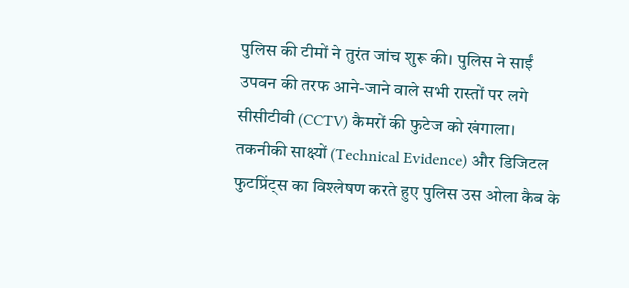पुलिस की टीमों ने तुरंत जांच शुरू की। पुलिस ने साईं उपवन की तरफ आने-जाने वाले सभी रास्तों पर लगे सीसीटीवी (CCTV) कैमरों की फुटेज को खंगाला। तकनीकी साक्ष्यों (Technical Evidence) और डिजिटल फुटप्रिंट्स का विश्लेषण करते हुए पुलिस उस ओला कैब के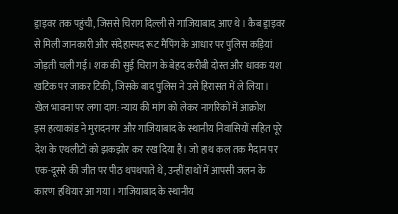ड्राइवर तक पहुंची, जिससे चिराग दिल्ली से गाजियाबाद आए थे। कैब ड्राइवर से मिली जानकारी और संदेहास्पद रूट मैपिंग के आधार पर पुलिस कड़ियां जोड़ती चली गई। शक की सुई चिराग के बेहद करीबी दोस्त और धावक यश खटिक पर जाकर टिकी, जिसके बाद पुलिस ने उसे हिरासत में ले लिया।
खेल भावना पर लगा दाग: न्याय की मांग को लेकर नागरिकों में आक्रोश
इस हत्याकांड ने मुरादनगर और गाजियाबाद के स्थानीय निवासियों सहित पूरे देश के एथलीटों को झकझोर कर रख दिया है। जो हाथ कल तक मैदान पर एक-दूसरे की जीत पर पीठ थपथपाते थे, उन्हीं हाथों में आपसी जलन के कारण हथियार आ गया। गाजियाबाद के स्थानीय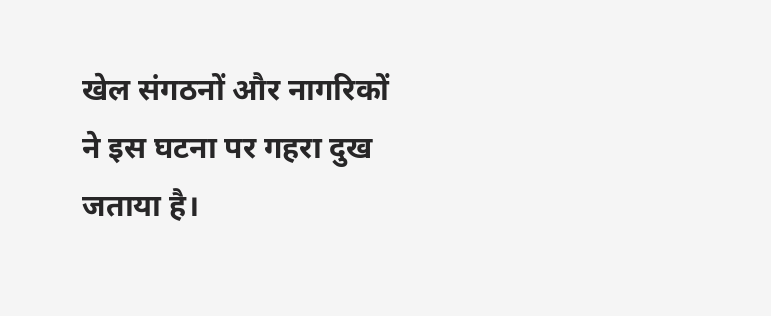खेल संगठनों और नागरिकों ने इस घटना पर गहरा दुख जताया है।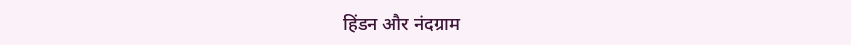हिंडन और नंदग्राम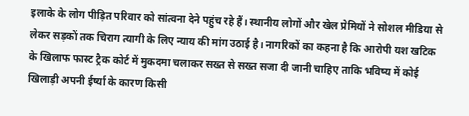इलाके के लोग पीड़ित परिवार को सांत्वना देने पहुंच रहे हैं। स्थानीय लोगों और खेल प्रेमियों ने सोशल मीडिया से लेकर सड़कों तक चिराग त्यागी के लिए न्याय की मांग उठाई है। नागरिकों का कहना है कि आरोपी यश खटिक के खिलाफ फास्ट ट्रैक कोर्ट में मुकदमा चलाकर सख्त से सख्त सजा दी जानी चाहिए ताकि भविष्य में कोई खिलाड़ी अपनी ईर्ष्या के कारण किसी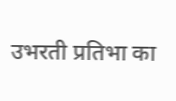उभरती प्रतिभा का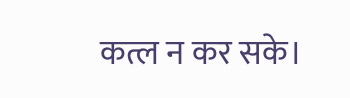कत्ल न कर सके।